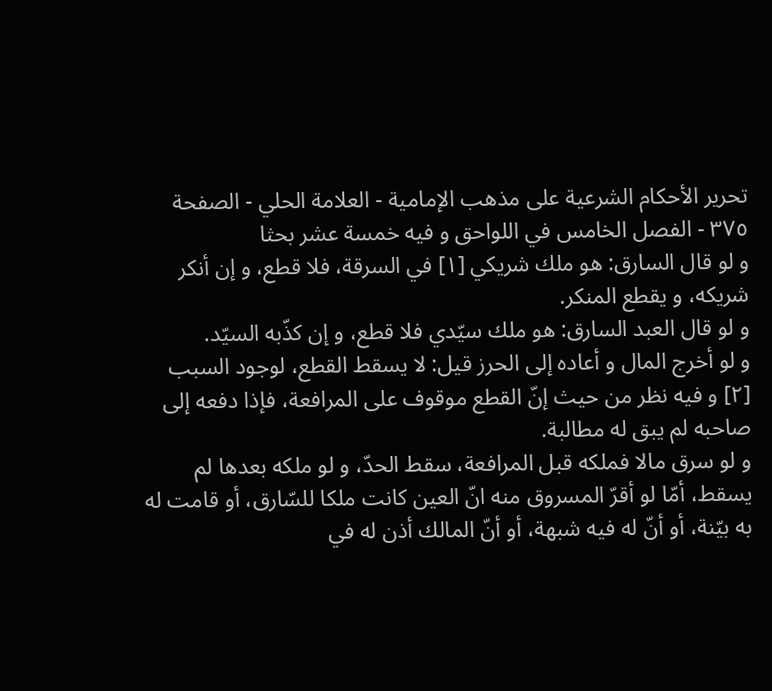تحرير الأحكام الشرعية على مذهب الإمامية - العلامة الحلي - الصفحة ٣٧٥ - الفصل الخامس في اللواحق و فيه خمسة عشر بحثا
و لو قال السارق: هو ملك شريكي [١] في السرقة، فلا قطع، و إن أنكر شريكه، و يقطع المنكر.
و لو قال العبد السارق: هو ملك سيّدي فلا قطع، و إن كذّبه السيّد.
و لو أخرج المال و أعاده إلى الحرز قيل: لا يسقط القطع، لوجود السبب [٢] و فيه نظر من حيث إنّ القطع موقوف على المرافعة، فإذا دفعه إلى صاحبه لم يبق له مطالبة.
و لو سرق مالا فملكه قبل المرافعة، سقط الحدّ، و لو ملكه بعدها لم يسقط، أمّا لو أقرّ المسروق منه انّ العين كانت ملكا للسّارق، أو قامت له به بيّنة، أو أنّ له فيه شبهة، أو أنّ المالك أذن له في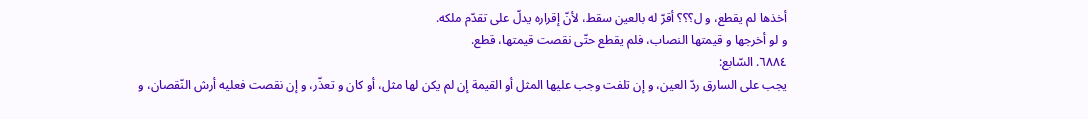أخذها لم يقطع، و ل؟؟؟ أقرّ له بالعين سقط، لأنّ إقراره يدلّ على تقدّم ملكه.
و لو أخرجها و قيمتها النصاب، فلم يقطع حتّى نقصت قيمتها، قطع.
٦٨٨٤. السّابع:
يجب على السارق ردّ العين، و إن تلفت وجب عليها المثل أو القيمة إن لم يكن لها مثل، أو كان و تعذّر، و إن نقصت فعليه أرش النّقصان، و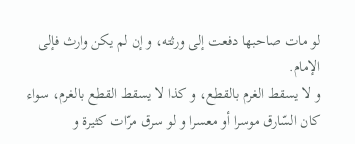لو مات صاحبها دفعت إلى ورثته، و إن لم يكن وارث فإلى الإمام.
و لا يسقط الغرم بالقطع، و كذا لا يسقط القطع بالغرم، سواء كان السّارق موسرا أو معسرا و لو سرق مرّات كثيرة و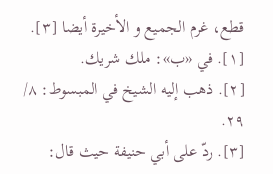قطع، غرم الجميع و الأخيرة أيضا [٣].
[١]. في «ب»: ملك شريك.
[٢]. ذهب إليه الشيخ في المبسوط: ٨/ ٢٩.
[٣]. ردّ على أبي حنيفة حيث قال: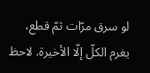لو سرق مرّات ثمّ قطع، يغرم الكلّ إلّا الأخيرة. لاحظ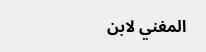المغني لابن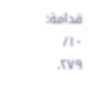قدامة: ١٠/ ٢٧٩.